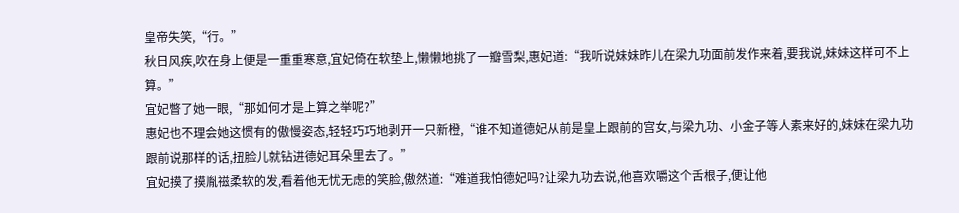皇帝失笑,“行。”
秋日风疾,吹在身上便是一重重寒意,宜妃倚在软垫上,懒懒地挑了一瓣雪梨,惠妃道:“我听说妹妹昨儿在梁九功面前发作来着,要我说,妹妹这样可不上算。”
宜妃瞥了她一眼,“那如何才是上算之举呢?”
惠妃也不理会她这惯有的傲慢姿态,轻轻巧巧地剥开一只新橙,“谁不知道德妃从前是皇上跟前的宫女,与梁九功、小金子等人素来好的,妹妹在梁九功跟前说那样的话,扭脸儿就钻进德妃耳朵里去了。”
宜妃摸了摸胤禌柔软的发,看着他无忧无虑的笑脸,傲然道:“难道我怕德妃吗?让梁九功去说,他喜欢嚼这个舌根子,便让他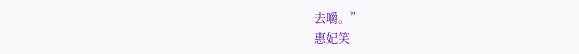去嚼。”
惠妃笑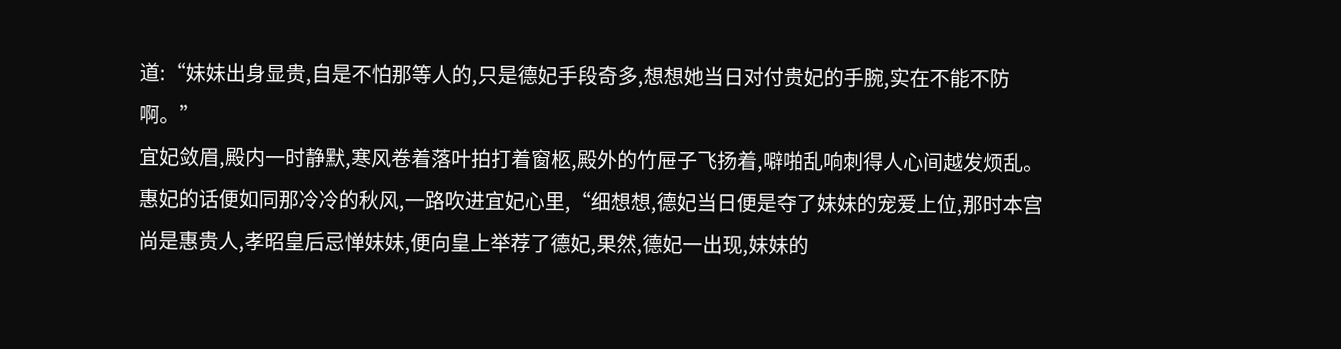道:“妹妹出身显贵,自是不怕那等人的,只是德妃手段奇多,想想她当日对付贵妃的手腕,实在不能不防啊。”
宜妃敛眉,殿内一时静默,寒风卷着落叶拍打着窗柩,殿外的竹屉子飞扬着,噼啪乱响刺得人心间越发烦乱。
惠妃的话便如同那冷冷的秋风,一路吹进宜妃心里,“细想想,德妃当日便是夺了妹妹的宠爱上位,那时本宫尚是惠贵人,孝昭皇后忌惮妹妹,便向皇上举荐了德妃,果然,德妃一出现,妹妹的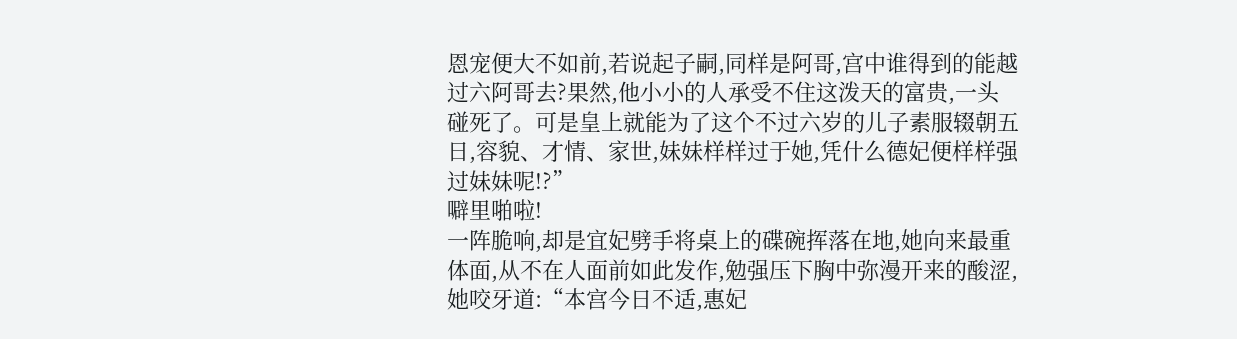恩宠便大不如前,若说起子嗣,同样是阿哥,宫中谁得到的能越过六阿哥去?果然,他小小的人承受不住这泼天的富贵,一头碰死了。可是皇上就能为了这个不过六岁的儿子素服辍朝五日,容貌、才情、家世,妹妹样样过于她,凭什么德妃便样样强过妹妹呢!?”
噼里啪啦!
一阵脆响,却是宜妃劈手将桌上的碟碗挥落在地,她向来最重体面,从不在人面前如此发作,勉强压下胸中弥漫开来的酸涩,她咬牙道:“本宫今日不适,惠妃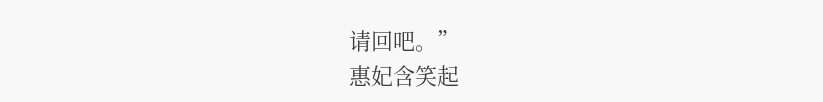请回吧。”
惠妃含笑起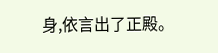身,依言出了正殿。